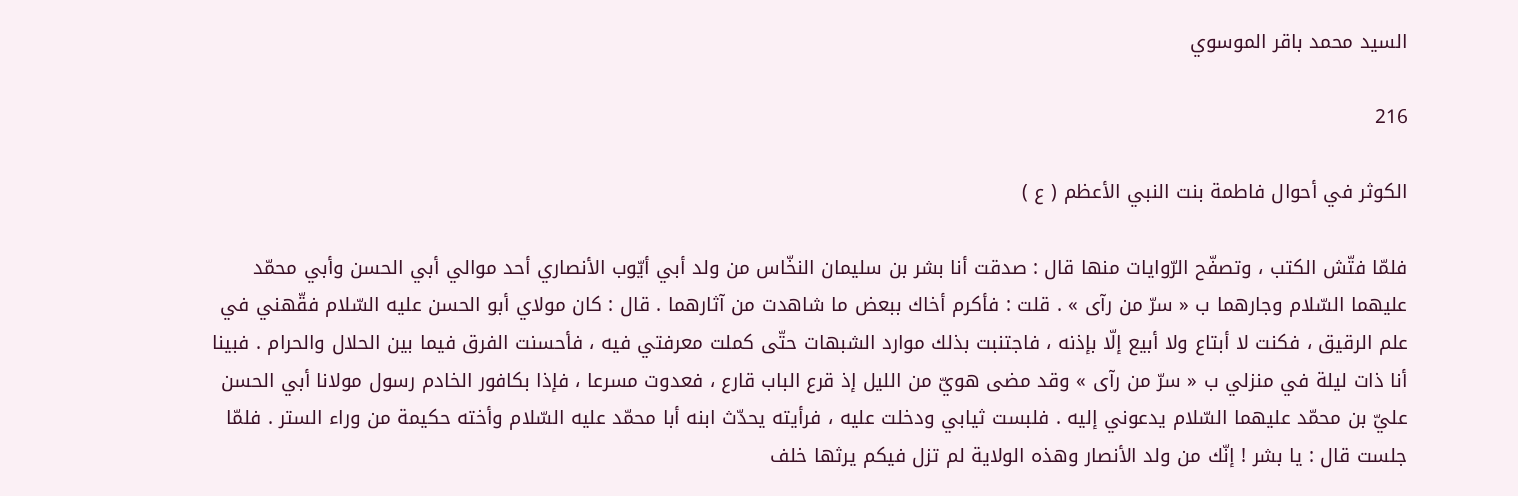السيد محمد باقر الموسوي

216

الكوثر في أحوال فاطمة بنت النبي الأعظم ( ع )

فلمّا فتّش الكتب ، وتصفّح الرّوايات منها قال : صدقت أنا بشر بن سليمان النخّاس من ولد أبي أيّوب الأنصاري أحد موالي أبي الحسن وأبي محمّد عليهما السّلام وجارهما ب « سرّ من رآى » . قلت : فأكرم أخاك ببعض ما شاهدت من آثارهما . قال : كان مولاي أبو الحسن عليه السّلام فقّهني في علم الرقيق ، فكنت لا أبتاع ولا أبيع إلّا بإذنه ، فاجتنبت بذلك موارد الشبهات حتّى كملت معرفتي فيه ، فأحسنت الفرق فيما بين الحلال والحرام . فبينا أنا ذات ليلة في منزلي ب « سرّ من رآى » وقد مضى هويّ من الليل إذ قرع الباب قارع ، فعدوت مسرعا ، فإذا بكافور الخادم رسول مولانا أبي الحسن عليّ بن محمّد عليهما السّلام يدعوني إليه . فلبست ثيابي ودخلت عليه ، فرأيته يحدّث ابنه أبا محمّد عليه السّلام وأخته حكيمة من وراء الستر . فلمّا جلست قال : يا بشر ! إنّك من ولد الأنصار وهذه الولاية لم تزل فيكم يرثها خلف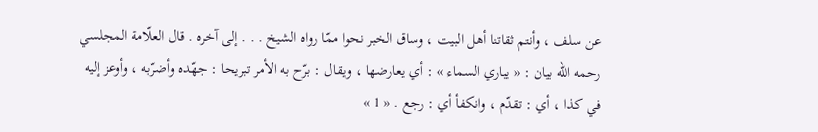عن سلف ، وأنتم ثقاتنا أهل البيت ، وساق الخبر نحوا ممّا رواه الشيخ . . . إلى آخره . قال العلّامة المجلسي رحمه اللّه بيان : « يباري السماء » : أي يعارضها ، ويقال : برّح به الأمر تبريحا : جهّده وأضرّبه ، وأوعز إليه في كذا ، أي : تقدّم ، وانكفأ أي : رجع . « 1 »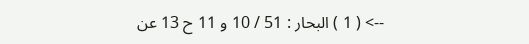--> ( 1 ) البحار : 51 / 10 و 11 ح 13 عن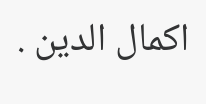اكمال الدين .